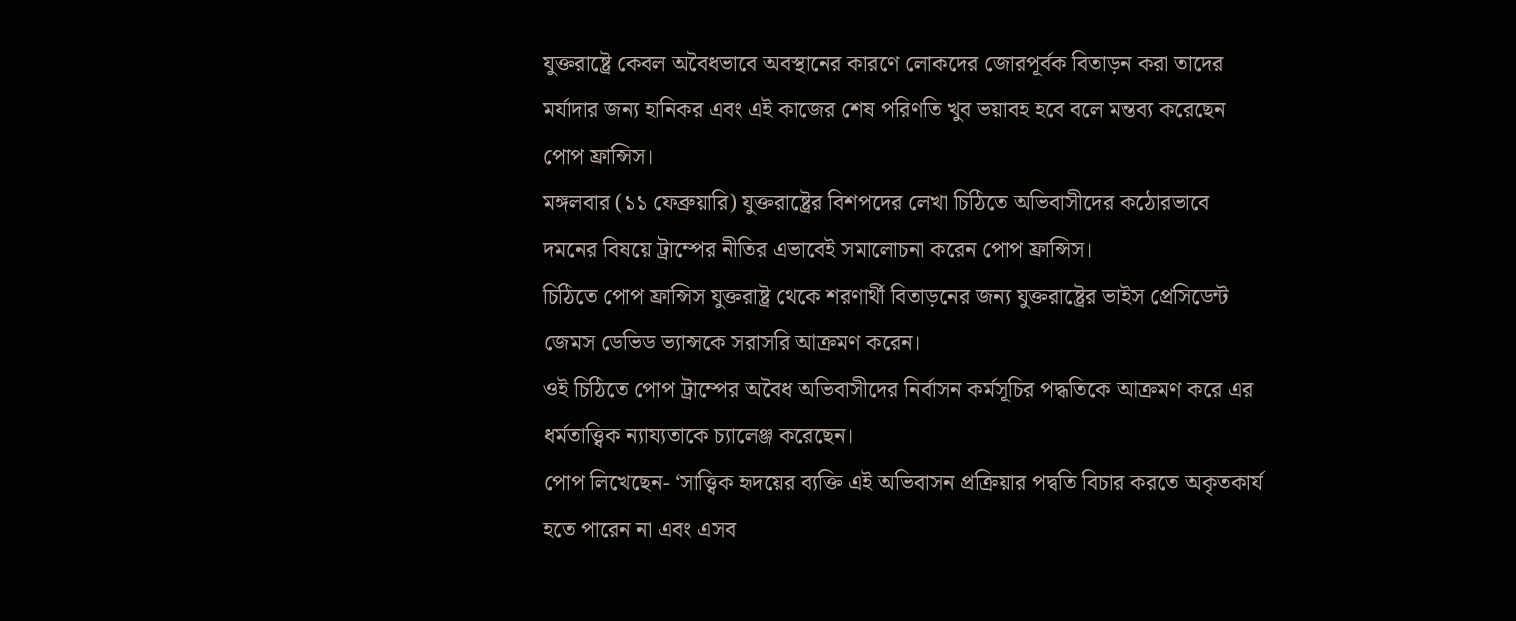যুক্তরাষ্ট্রে কেবল অবৈধভাবে অবস্থানের কারণে লোকদের জোরপূর্বক বিতাড়ন করা তাদের মর্যাদার জন্য হানিকর এবং এই কাজের শেষ পরিণতি খুব ভয়াবহ হবে বলে মন্তব্য করেছেন পোপ ফ্রান্সিস।
মঙ্গলবার (১১ ফেব্রুয়ারি) যুক্তরাষ্ট্রের বিশপদের লেখা চিঠিতে অভিবাসীদের কঠোরভাবে দমনের বিষয়ে ট্রাম্পের নীতির এভাবেই সমালোচনা করেন পোপ ফ্রান্সিস।
চিঠিতে পোপ ফ্রান্সিস যুক্তরাষ্ট্র থেকে শরণার্থী বিতাড়নের জন্য যুক্তরাষ্ট্রের ভাইস প্রেসিডেন্ট জেমস ডেভিড ভ্যান্সকে সরাসরি আক্রমণ করেন।
ওই চিঠিতে পোপ ট্রাম্পের অবৈধ অভিবাসীদের নির্বাসন কর্মসূচির পদ্ধতিকে আক্রমণ করে এর ধর্মতাত্ত্বিক ন্যায্যতাকে চ্যালেঞ্জ করেছেন।
পোপ লিখেছেন- ‘সাত্ত্বিক হৃদয়ের ব্যক্তি এই অভিবাসন প্রক্রিয়ার পদ্বতি বিচার করতে অকৃতকার্য হতে পারেন না এবং এসব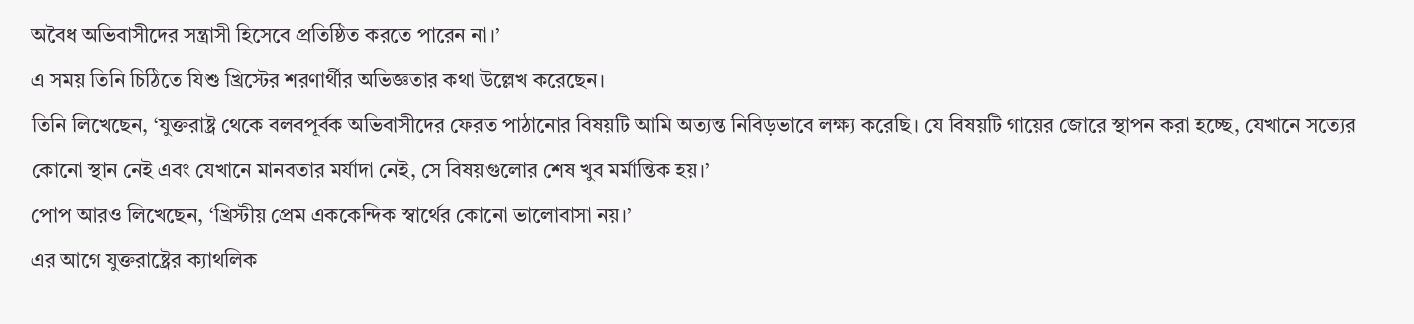অবৈধ অভিবাসীদের সন্ত্রাসী হিসেবে প্রতিষ্ঠিত করতে পারেন না।’
এ সময় তিনি চিঠিতে যিশু খ্রিস্টের শরণার্থীর অভিজ্ঞতার কথা উল্লেখ করেছেন।
তিনি লিখেছেন, ‘যুক্তরাষ্ট্র থেকে বলবপূর্বক অভিবাসীদের ফেরত পাঠানোর বিষয়টি আমি অত্যন্ত নিবিড়ভাবে লক্ষ্য করেছি। যে বিষয়টি গায়ের জোরে স্থাপন করা হচ্ছে, যেখানে সত্যের কোনো স্থান নেই এবং যেখানে মানবতার মর্যাদা নেই, সে বিষয়গুলোর শেষ খুব মর্মান্তিক হয়।’
পোপ আরও লিখেছেন, ‘খ্রিস্টীয় প্রেম এককেন্দিক স্বার্থের কোনো ভালোবাসা নয়।’
এর আগে যুক্তরাষ্ট্রের ক্যাথলিক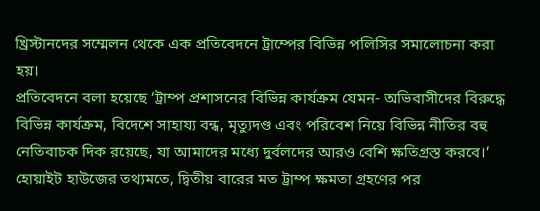খ্রিস্টানদের সম্মেলন থেকে এক প্রতিবেদনে ট্রাম্পের বিভিন্ন পলিসির সমালোচনা করা হয়।
প্রতিবেদনে বলা হয়েছে ‘ট্রাম্প প্রশাসনের বিভিন্ন কার্যক্রম যেমন- অভিবাসীদের বিরুদ্ধে বিভিন্ন কার্যক্রম, বিদেশে সাহায্য বন্ধ, মৃত্যুদণ্ড এবং পরিবেশ নিয়ে বিভিন্ন নীতির বহু নেতিবাচক দিক রয়েছে, যা আমাদের মধ্যে দুর্বলদের আরও বেশি ক্ষতিগ্রস্ত করবে।’
হোয়াইট হাউজের তথ্যমতে, দ্বিতীয় বারের মত ট্রাম্প ক্ষমতা গ্রহণের পর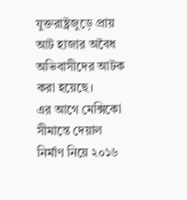যুক্তরাষ্ট্রজুড়ে প্রায় আট হাজার অবৈধ অভিবাসীদের আটক করা হয়েছে।
এর আগে মেক্সিকো সীমান্তে দেয়াল নির্মাণ নিয়ে ২০১৬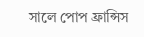সালে পোপ ফ্রান্সিস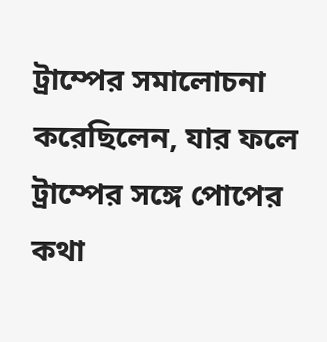ট্রাম্পের সমালোচনা করেছিলেন, যার ফলে ট্রাম্পের সঙ্গে পোপের কথা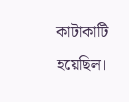কাটাকাটি হয়েছিল।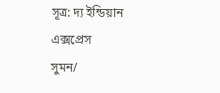সূত্র: দ্য ইন্ডিয়ান এক্সপ্রেস
সুমন/